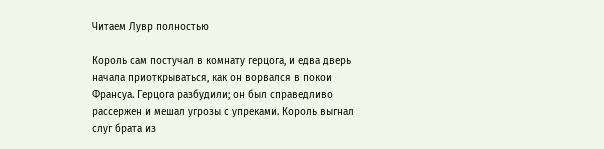Читаем Лувр полностью

Король сам постучал в комнату герцога, и едва дверь начала приоткрываться, как он ворвался в покои Франсуа. Герцога разбудили; он был справедливо рассержен и мешал угрозы с упреками. Король выгнал слуг брата из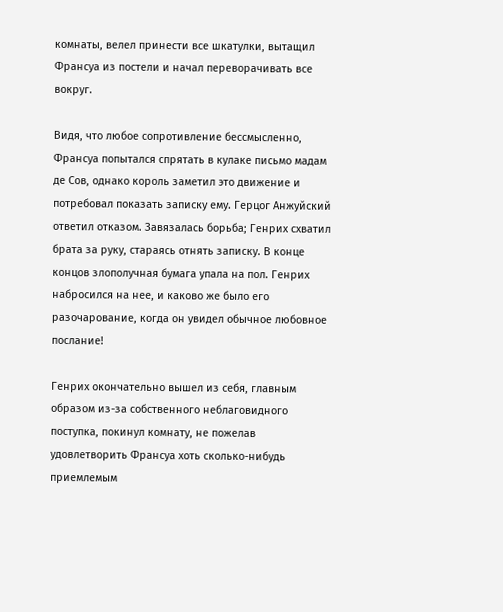комнаты, велел принести все шкатулки, вытащил Франсуа из постели и начал переворачивать все вокруг.

Видя, что любое сопротивление бессмысленно, Франсуа попытался спрятать в кулаке письмо мадам де Сов, однако король заметил это движение и потребовал показать записку ему. Герцог Анжуйский ответил отказом. Завязалась борьба; Генрих схватил брата за руку, стараясь отнять записку. В конце концов злополучная бумага упала на пол. Генрих набросился на нее, и каково же было его разочарование, когда он увидел обычное любовное послание!

Генрих окончательно вышел из себя, главным образом из-за собственного неблаговидного поступка, покинул комнату, не пожелав удовлетворить Франсуа хоть сколько-нибудь приемлемым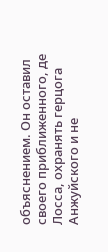объяснением. Он оставил своего приближенного, де Лосса, охранять герцога Анжуйского и не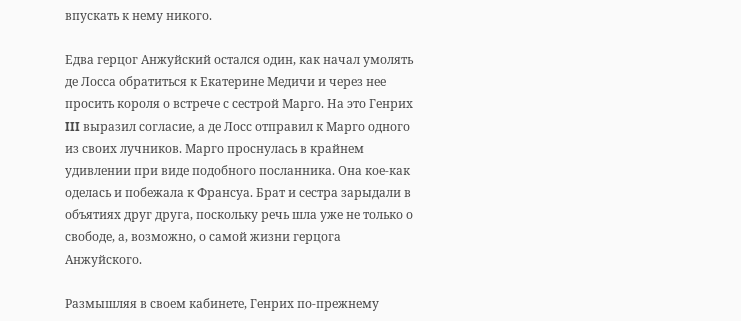впускать к нему никого.

Едва герцог Анжуйский остался один, как начал умолять де Лосса обратиться к Екатерине Медичи и через нее просить короля о встрече с сестрой Марго. На это Генрих III выразил согласие, а де Лосс отправил к Марго одного из своих лучников. Марго проснулась в крайнем удивлении при виде подобного посланника. Она кое-как оделась и побежала к Франсуа. Брат и сестра зарыдали в объятиях друг друга, поскольку речь шла уже не только о свободе, а, возможно, о самой жизни герцога Анжуйского.

Размышляя в своем кабинете, Генрих по-прежнему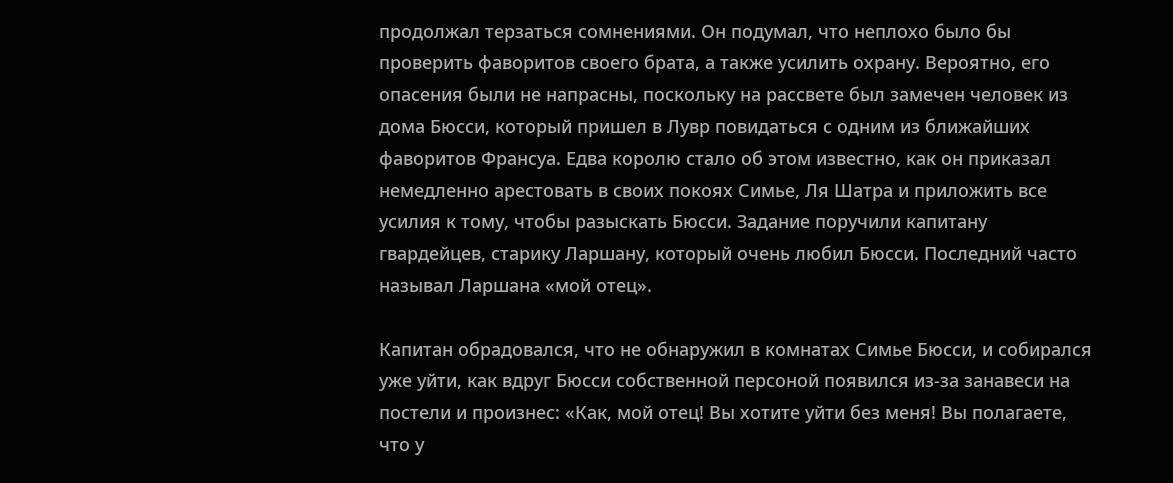продолжал терзаться сомнениями. Он подумал, что неплохо было бы проверить фаворитов своего брата, а также усилить охрану. Вероятно, его опасения были не напрасны, поскольку на рассвете был замечен человек из дома Бюсси, который пришел в Лувр повидаться с одним из ближайших фаворитов Франсуа. Едва королю стало об этом известно, как он приказал немедленно арестовать в своих покоях Симье, Ля Шатра и приложить все усилия к тому, чтобы разыскать Бюсси. Задание поручили капитану гвардейцев, старику Ларшану, который очень любил Бюсси. Последний часто называл Ларшана «мой отец».

Капитан обрадовался, что не обнаружил в комнатах Симье Бюсси, и собирался уже уйти, как вдруг Бюсси собственной персоной появился из-за занавеси на постели и произнес: «Как, мой отец! Вы хотите уйти без меня! Вы полагаете, что у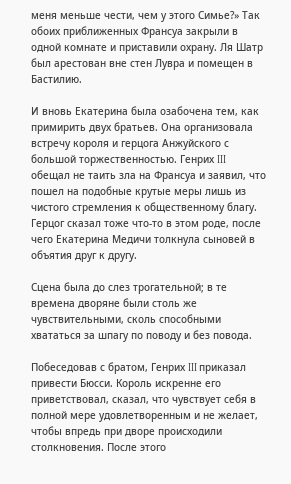меня меньше чести, чем у этого Симье?» Так обоих приближенных Франсуа закрыли в одной комнате и приставили охрану. Ля Шатр был арестован вне стен Лувра и помещен в Бастилию.

И вновь Екатерина была озабочена тем, как примирить двух братьев. Она организовала встречу короля и герцога Анжуйского с большой торжественностью. Генрих III обещал не таить зла на Франсуа и заявил, что пошел на подобные крутые меры лишь из чистого стремления к общественному благу. Герцог сказал тоже что-то в этом роде, после чего Екатерина Медичи толкнула сыновей в объятия друг к другу.

Сцена была до слез трогательной; в те времена дворяне были столь же чувствительными, сколь способными хвататься за шпагу по поводу и без повода.

Побеседовав с братом, Генрих III приказал привести Бюсси. Король искренне его приветствовал, сказал, что чувствует себя в полной мере удовлетворенным и не желает, чтобы впредь при дворе происходили столкновения. После этого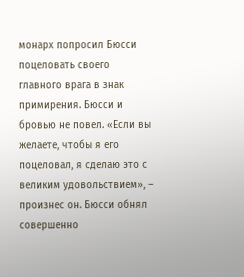монарх попросил Бюсси поцеловать своего главного врага в знак примирения. Бюсси и бровью не повел. «Если вы желаете, чтобы я его поцеловал, я сделаю это с великим удовольствием», – произнес он. Бюсси обнял совершенно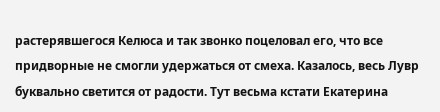растерявшегося Келюса и так звонко поцеловал его, что все придворные не смогли удержаться от смеха. Казалось, весь Лувр буквально светится от радости. Тут весьма кстати Екатерина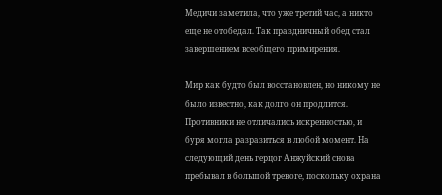Медичи заметила, что уже третий час, а никто еще не отобедал. Так праздничный обед стал завершением всеобщего примирения.

Мир как будто был восстановлен, но никому не было известно, как долго он продлится. Противники не отличались искренностью, и буря могла разразиться в любой момент. На следующий день герцог Анжуйский снова пребывал в большой тревоге, поскольку охрана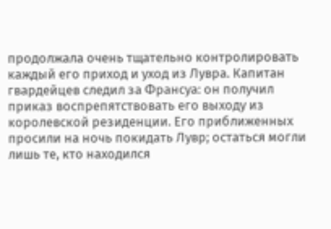продолжала очень тщательно контролировать каждый его приход и уход из Лувра. Капитан гвардейцев следил за Франсуа: он получил приказ воспрепятствовать его выходу из королевской резиденции. Его приближенных просили на ночь покидать Лувр; остаться могли лишь те, кто находился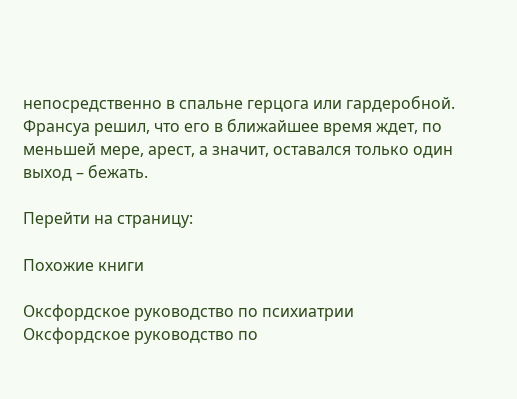непосредственно в спальне герцога или гардеробной. Франсуа решил, что его в ближайшее время ждет, по меньшей мере, арест, а значит, оставался только один выход – бежать.

Перейти на страницу:

Похожие книги

Оксфордское руководство по психиатрии
Оксфордское руководство по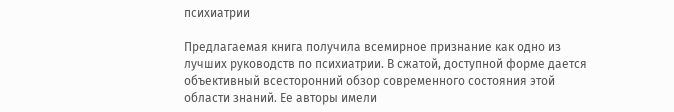психиатрии

Предлагаемая книга получила всемирное признание как одно из лучших руководств по психиатрии. В сжатой, доступной форме дается объективный всесторонний обзор современного состояния этой области знаний. Ее авторы имели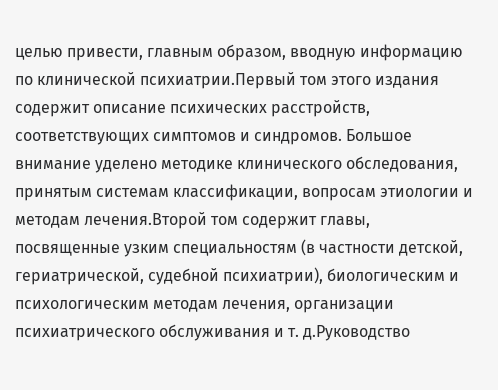целью привести, главным образом, вводную информацию по клинической психиатрии.Первый том этого издания содержит описание психических расстройств, соответствующих симптомов и синдромов. Большое внимание уделено методике клинического обследования, принятым системам классификации, вопросам этиологии и методам лечения.Второй том содержит главы, посвященные узким специальностям (в частности детской, гериатрической, судебной психиатрии), биологическим и психологическим методам лечения, организации психиатрического обслуживания и т. д.Руководство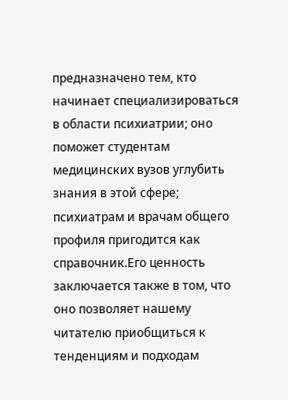предназначено тем, кто начинает специализироваться в области психиатрии; оно поможет студентам медицинских вузов углубить знания в этой сфере; психиатрам и врачам общего профиля пригодится как справочник.Его ценность заключается также в том, что оно позволяет нашему читателю приобщиться к тенденциям и подходам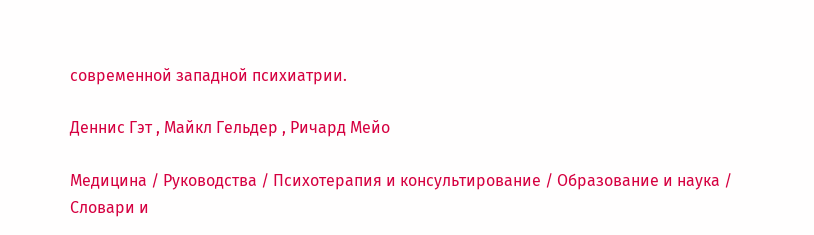современной западной психиатрии.

Деннис Гэт , Майкл Гельдер , Ричард Мейо

Медицина / Руководства / Психотерапия и консультирование / Образование и наука / Словари и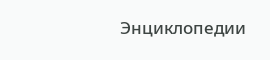Энциклопедии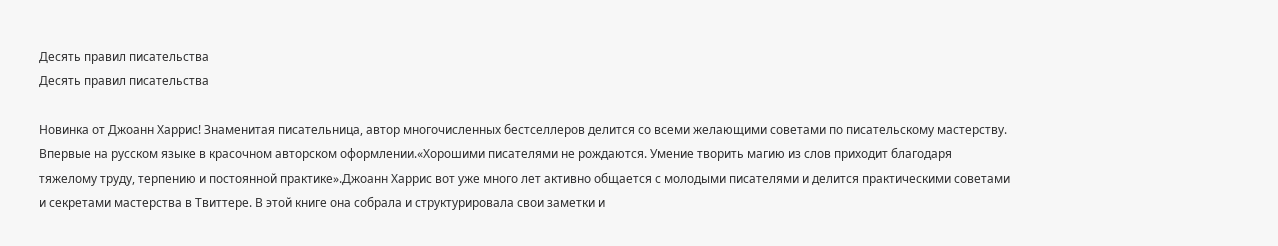Десять правил писательства
Десять правил писательства

Новинка от Джоанн Харрис! Знаменитая писательница, автор многочисленных бестселлеров делится со всеми желающими советами по писательскому мастерству. Впервые на русском языке в красочном авторском оформлении.«Хорошими писателями не рождаются. Умение творить магию из слов приходит благодаря тяжелому труду, терпению и постоянной практике».Джоанн Харрис вот уже много лет активно общается с молодыми писателями и делится практическими советами и секретами мастерства в Твиттере. В этой книге она собрала и структурировала свои заметки и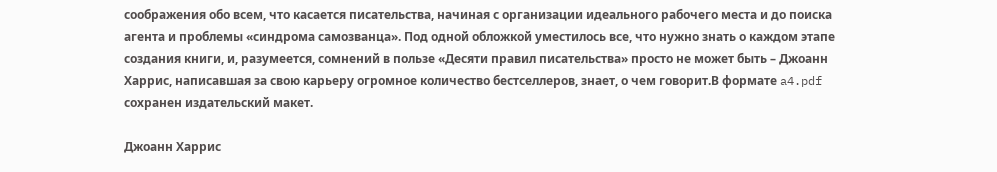соображения обо всем, что касается писательства, начиная с организации идеального рабочего места и до поиска агента и проблемы «синдрома самозванца». Под одной обложкой уместилось все, что нужно знать о каждом этапе создания книги, и, разумеется, сомнений в пользе «Десяти правил писательства» просто не может быть – Джоанн Харрис, написавшая за свою карьеру огромное количество бестселлеров, знает, о чем говорит.В формате a4.pdf сохранен издательский макет.

Джоанн Харрис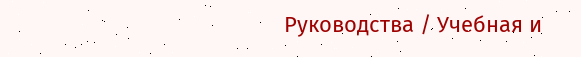Руководства / Учебная и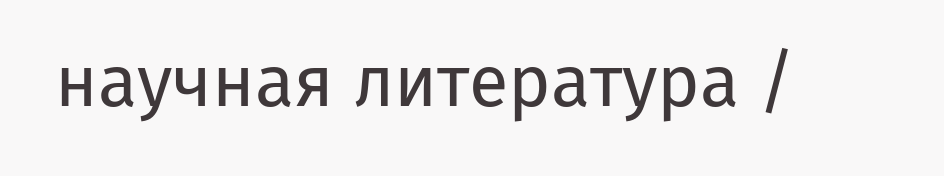научная литература /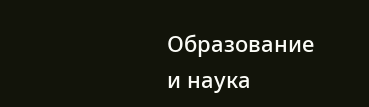Образование и наука